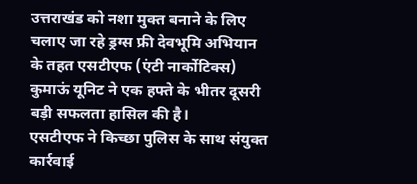उत्तराखंड को नशा मुक्त बनाने के लिए चलाए जा रहे ड्रग्स फ्री देवभूमि अभियान के तहत एसटीएफ (एंटी नार्कोटिक्स) कुमाऊं यूनिट ने एक हफ्ते के भीतर दूसरी बड़ी सफलता हासिल की है।
एसटीएफ ने किच्छा पुलिस के साथ संयुक्त कार्रवाई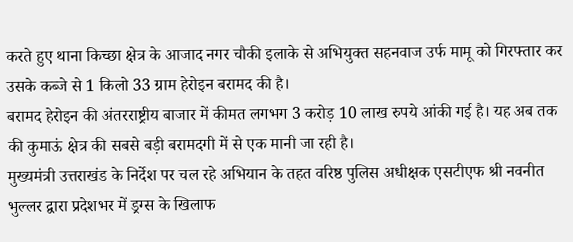करते हुए थाना किच्छा क्षेत्र के आजाद नगर चौकी इलाके से अभियुक्त सहनवाज उर्फ मामू को गिरफ्तार कर उसके कब्जे से 1 किलो 33 ग्राम हेरोइन बरामद की है।
बरामद हेरोइन की अंतरराष्ट्रीय बाजार में कीमत लगभग 3 करोड़ 10 लाख रुपये आंकी गई है। यह अब तक की कुमाऊं क्षेत्र की सबसे बड़ी बरामदगी में से एक मानी जा रही है।
मुख्यमंत्री उत्तराखंड के निर्देश पर चल रहे अभियान के तहत वरिष्ठ पुलिस अधीक्षक एसटीएफ श्री नवनीत भुल्लर द्वारा प्रदेशभर में ड्रग्स के खिलाफ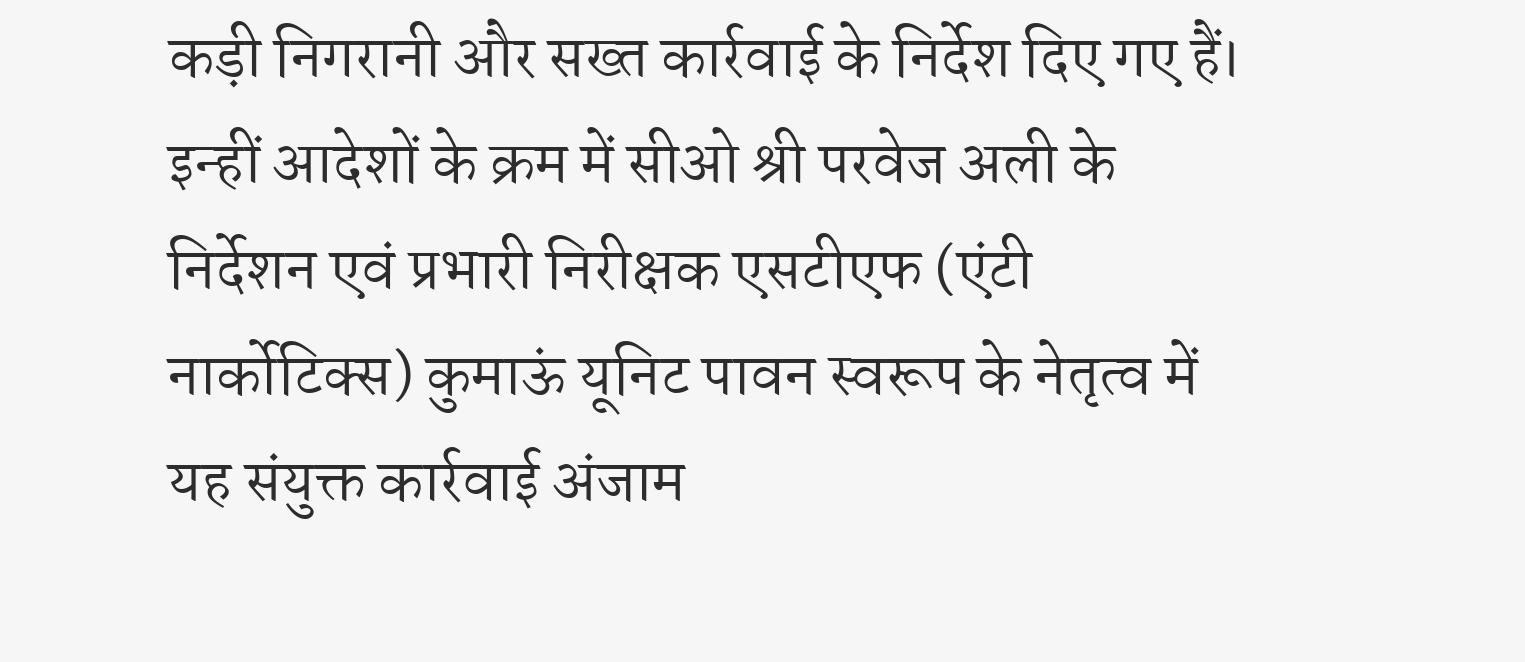कड़ी निगरानी और सख्त कार्रवाई के निर्देश दिए गए हैं। इन्हीं आदेशों के क्रम में सीओ श्री परवेज अली के निर्देशन एवं प्रभारी निरीक्षक एसटीएफ (एंटी नार्कोटिक्स) कुमाऊं यूनिट पावन स्वरूप के नेतृत्व में यह संयुक्त कार्रवाई अंजाम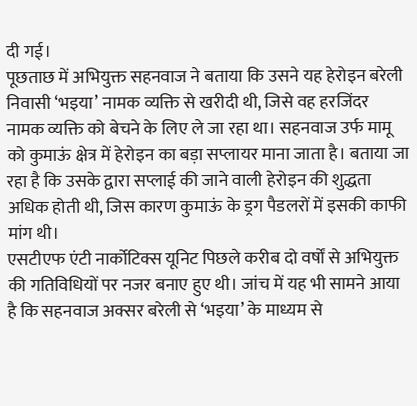दी गई।
पूछताछ में अभियुक्त सहनवाज ने बताया कि उसने यह हेरोइन बरेली निवासी ‘भइया’ नामक व्यक्ति से खरीदी थी, जिसे वह हरजिंदर नामक व्यक्ति को बेचने के लिए ले जा रहा था। सहनवाज उर्फ मामू को कुमाऊं क्षेत्र में हेरोइन का बड़ा सप्लायर माना जाता है। बताया जा रहा है कि उसके द्वारा सप्लाई की जाने वाली हेरोइन की शुद्धता अधिक होती थी, जिस कारण कुमाऊं के ड्रग पैडलरों में इसकी काफी मांग थी।
एसटीएफ एंटी नार्कोटिक्स यूनिट पिछले करीब दो वर्षों से अभियुक्त की गतिविधियों पर नजर बनाए हुए थी। जांच में यह भी सामने आया है कि सहनवाज अक्सर बरेली से ‘भइया’ के माध्यम से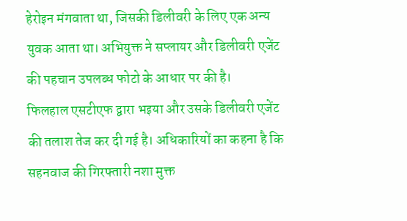हेरोइन मंगवाता था, जिसकी डिलीवरी के लिए एक अन्य युवक आता था। अभियुक्त ने सप्लायर और डिलीवरी एजेंट की पहचान उपलब्ध फोटो के आधार पर की है।
फिलहाल एसटीएफ द्वारा भइया और उसके डिलीवरी एजेंट की तलाश तेज कर दी गई है। अधिकारियों का कहना है कि सहनवाज की गिरफ्तारी नशा मुक्त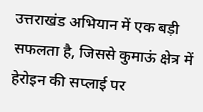उत्तराखंड अभियान में एक बड़ी सफलता है, जिससे कुमाऊं क्षेत्र में हेरोइन की सप्लाई पर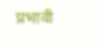प्रभावी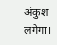अंकुश लगेगा।